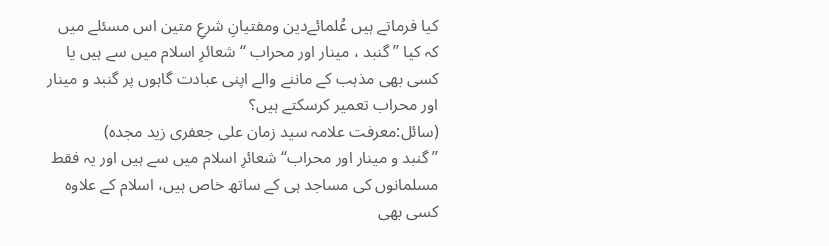کیا فرماتے ہیں عُلمائےدین ومفتیانِ شرعِ متین اس مسئلے میں کہ کیا ’’گنبد ، مینار اور محراب ‘‘ شعائرِ اسلام میں سے ہیں یا کسی بھی مذہب کے ماننے والے اپنی عبادت گاہوں پر گنبد و مینار اور محراب تعمیر کرسکتے ہیں؟
(سائل:معرفت علامہ سید زمان علی جعفری زید مجدہ)
’’گنبد و مینار اور محراب‘‘ شعائرِ اسلام میں سے ہیں اور یہ فقط مسلمانوں کی مساجد ہی کے ساتھ خاص ہیں، اسلام کے علاوہ کسی بھی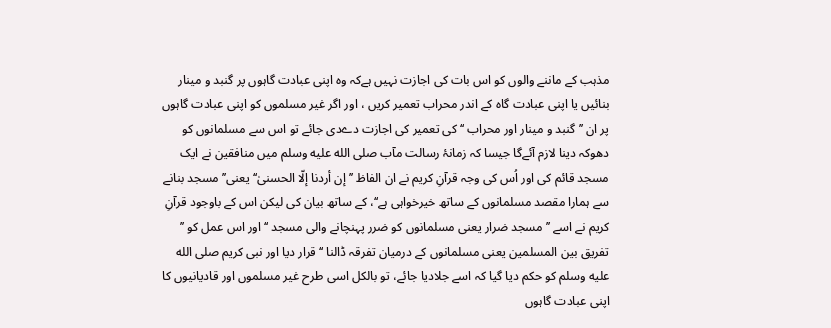مذہب کے ماننے والوں کو اس بات کی اجازت نہیں ہےکہ وہ اپنی عبادت گاہوں پر گنبد و مینار بنائیں یا اپنی عبادت گاہ کے اندر محراب تعمیر کریں ، اور اگر غیر مسلموں کو اپنی عبادت گاہوں پر ان ’’ گنبد و مینار اور محراب ‘‘ کی تعمیر کی اجازت دےدی جائے تو اس سے مسلمانوں کو دھوکہ دینا لازم آئےگا جیسا کہ زمانۂ رسالت مآب صلى الله عليه وسلم میں منافقین نے ایک مسجد قائم کی اور اُس کی وجہ قرآنِ کریم نے ان الفاظ ’’ إن أردنا إلّا الحسنیٰ‘‘ یعنی’’ مسجد بنانے سے ہمارا مقصد مسلمانوں کے ساتھ خیرخواہی ہے‘‘، کے ساتھ بیان کی لیکن اس کے باوجود قرآنِ کریم نے اسے ’’مسجد ضرار یعنی مسلمانوں کو ضرر پہنچانے والی مسجد ‘‘ اور اس عمل کو ’’ تفریق بین المسلمین یعنی مسلمانوں کے درمیان تفرقہ ڈالنا ‘‘ قرار دیا اور نبی کریم صلى الله عليه وسلم کو حکم دیا گیا کہ اسے جلادیا جائے، تو بالکل اسی طرح غیر مسلموں اور قادیانیوں کا اپنی عبادت گاہوں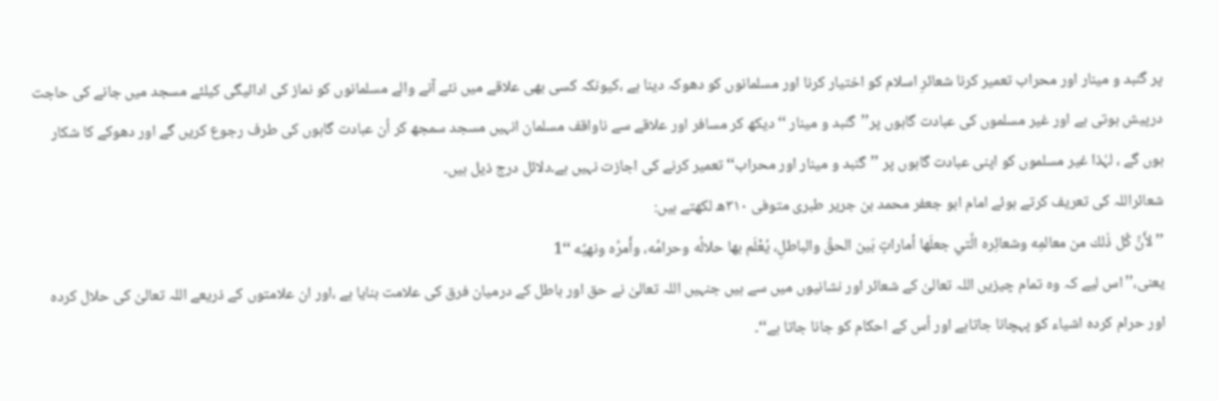پر گنبد و مینار اور محراب تعمیر کرنا شعائرِ اسلام کو اختیار کرنا اور مسلمانوں کو دھوکہ دینا ہے ،کیونکہ کسی بھی علاقے میں نئے آنے والے مسلمانوں کو نماز کی ادائیگی کیلئے مسجد میں جانے کی حاجت درپیش ہوتی ہے اور غیر مسلموں کی عبادت گاہوں پر’’گنبد و مینار ‘‘ دیکھ کر مسافر اور علاقے سے ناواقف مسلمان انہیں مسجد سمجھ کر اُن عبادت گاہوں کی طرف رجوع کریں گے اور دھوکے کا شکار ہوں گے ، لہٰذا غیر مسلموں کو اپنی عبادت گاہوں پر ’’گنبد و مینار اور محراب‘‘ تعمیر کرنے کی اجازت نہیں ہے۔دلائل درج ذیل ہیں۔
شعائراللہ کی تعریف کرتے ہوئے امام ابو جعفر محمد بن جریر طبری متوفی ۳۱۰ھ لکھتے ہیں:
’’ لأَنَّ كُل ذٰلك من معالمِه وشعائِره الَّتي جعلَها أماراتٍ بَين الحقِّ والباطلِ، يُعْلَم بها حلالُه وحرامُه، وأَمرُه ونهيُه ‘‘1
یعنی،’’اس لیے کہ وہ تمام چیزیں اللہ تعالیٰ کے شعائر اور نشانیوں میں سے ہیں جنہیں اللہ تعالیٰ نے حق اور باطل کے درمیان فرق کی علامت بنایا ہے ،اور ان علامتوں کے ذریعے اللہ تعالیٰ کی حلال کردہ اور حرام کردہ اشیاء کو پہچانا جاتاہے اور اُس کے احکام کو جانا جاتا ہے‘‘۔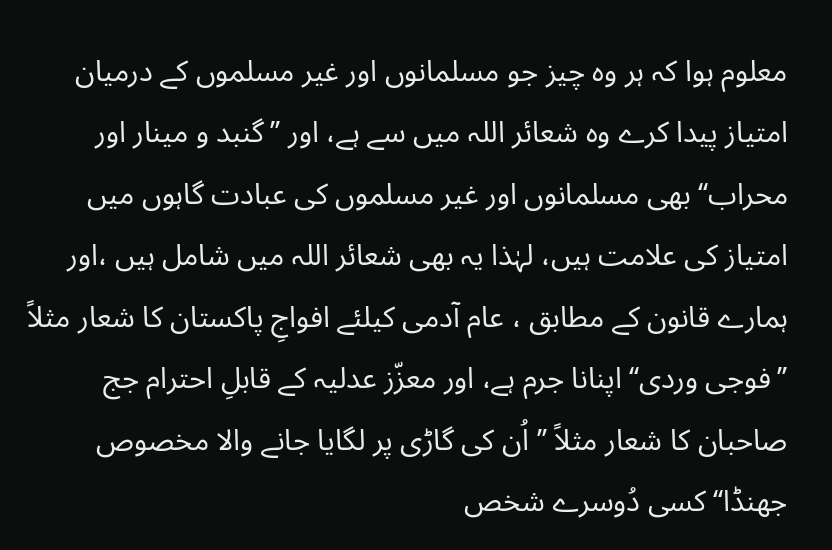معلوم ہوا کہ ہر وہ چیز جو مسلمانوں اور غیر مسلموں کے درمیان امتیاز پیدا کرے وہ شعائر اللہ میں سے ہے، اور ’’گنبد و مینار اور محراب‘‘ بھی مسلمانوں اور غیر مسلموں کی عبادت گاہوں میں امتیاز کی علامت ہیں، لہٰذا یہ بھی شعائر اللہ میں شامل ہیں ،اور ہمارے قانون کے مطابق ، عام آدمی کیلئے افواجِ پاکستان کا شعار مثلاً ’’فوجی وردی‘‘ اپنانا جرم ہے، اور معزّز عدلیہ کے قابلِ احترام جج صاحبان کا شعار مثلاً ’’اُن کی گاڑی پر لگایا جانے والا مخصوص جھنڈا‘‘ کسی دُوسرے شخص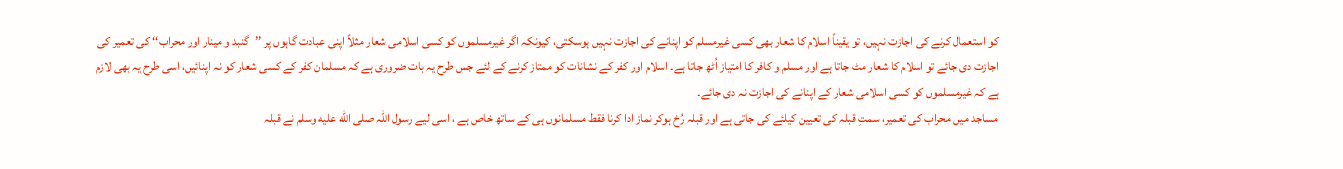کو استعمال کرنے کی اجازت نہیں، تو یقیناً اسلام کا شعار بھی کسی غیرمسلم کو اپنانے کی اجازت نہیں ہوسکتی، کیونکہ اگر غیرمسلموں کو کسی اسلامی شعار مثلاً اپنی عبادت گاہوں پر ’’گنبد و مینار اور محراب‘‘ کی تعمیر کی اجازت دی جائے تو اسلام کا شعار مٹ جاتا ہے اور مسلم و کافر کا امتیاز اُٹھ جاتا ہے۔ اسلام اور کفر کے نشانات کو ممتاز کرنے کے لئے جس طرح یہ بات ضروری ہے کہ مسلمان کفر کے کسی شعار کو نہ اپنائیں، اسی طرح یہ بھی لازم ہے کہ غیرمسلموں کو کسی اسلامی شعار کے اپنانے کی اجازت نہ دی جائے۔
مساجد میں محراب کی تعمیر، سمتِ قبلہ کی تعیین کیلئے کی جاتی ہے اور قبلہ رُخ ہوکر نماز ادا کرنا فقط مسلمانوں ہی کے ساتھ خاص ہے ، اسی لیے رسول اللہ صلى الله عليه وسلم نے قبلہ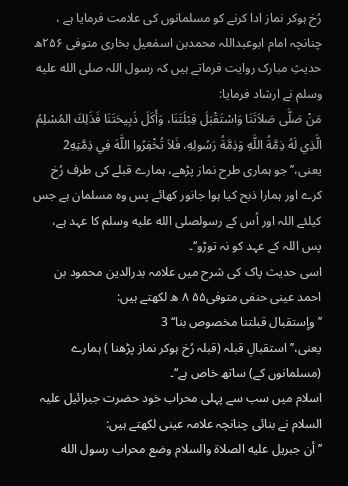رُخ ہوکر نماز ادا کرنے کو مسلمانوں کی علامت فرمایا ہے ،
چنانچہ امام ابوعبداللہ محمدبن اسمٰعیل بخاری متوفی ۲۵۶ھ حدیثِ مبارک روایت فرماتے ہیں کہ رسول اللہ صلى الله عليه وسلم نے ارشاد فرمایا:
مَنْ صَلَّى صَلاَتَنَا وَاسْتَقْبَلَ قِبْلَتَنَا، وَأَكَلَ ذَبِيحَتَنَا فَذَلِكَ المُسْلِمُ الَّذِي لَهُ ذِمَّةُ اللَّهِ وَذِمَّةُ رَسُولِهِ، فَلاَ تُخْفِرُوا اللَّهَ فِي ذِمَّتِهِ2
یعنی،’’جو ہماری طرح نماز پڑھے، ہمارے قبلے کی طرف رُخ کرے اور ہمارا ذبح کیا ہوا جانور کھائے پس وہ مسلمان ہے جس کیلئے اللہ اور اُس کے رسولصلى الله عليه وسلم کا عہد ہے، پس اللہ کے عہد کو نہ توڑو‘‘۔
اسی حدیث پاک کی شرح میں علامہ بدرالدین محمود بن احمد عینی حنفی متوفی۵۵ ۸ ھ لکھتے ہیں:
’’وإستقبال قبلتنا مخصوص بنا‘‘ 3
یعنی،’’ استقبالِ قبلہ (قبلہ رُخ ہوکر نماز پڑھنا ) ہمارے (مسلمانوں کے) ساتھ خاص ہے‘‘۔
اسلام میں سب سے پہلی محراب خود حضرت جبرائیل علیہ السلام نے بنائی چنانچہ علامہ عینی لکھتے ہیں:
’’ أن جبريل عليه الصلاة والسلام وضع محراب رسول الله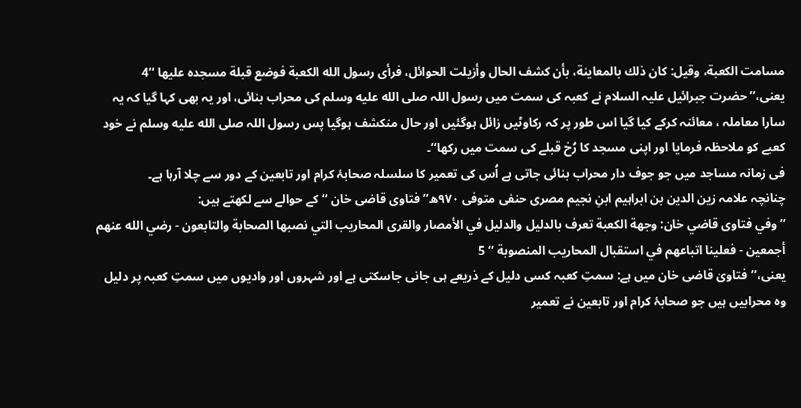مسامت الكعبة، وقيل: كان ذلك بالمعاينة، بأن كشف الحال وأزيلت الحوائل، فرأى رسول الله الكعبة فوضع قبلة مسجده عليها ‘‘4
یعنی،’’ حضرت جبرائیل علیہ السلام نے کعبہ کی سمت میں رسول اللہ صلى الله عليه وسلم کی محراب بنائی، اور یہ بھی کہا گیا کہ یہ سارا معاملہ ، معائنہ کرکے کیا گیا اس طور پر کہ رکاوٹیں زائل ہوگئیں اور حال منکشف ہوگیا پس رسول اللہ صلى الله عليه وسلم نے خود کعبے کو ملاحظہ فرمایا اور اپنی مسجد کا رُخ قبلے کی سمت میں رکھا‘‘۔
فی زمانہ مساجد میں جو جوف دار محراب بنائی جاتی ہے اُس کی تعمیر کا سلسلہ صحابۂ کرام اور تابعین کے دور سے چلا آرہا ہے۔
چنانچہ علامہ زین الدین بن ابراہیم ابنِ نجیم مصری حنفی متوفی ۹۷۰ھ’’ فتاوی قاضی خان ‘‘کے حوالے سے لکھتے ہیں:
’’ وفي فتاوى قاضي خان: وجهة الكعبة تعرف بالدليل والدليل في الأمصار والقرى المحاريب التي نصبها الصحابة والتابعون - رضي الله عنهم أجمعين - فعلينا اتباعهم في استقبال المحاريب المنصوبة ‘‘ 5
یعنی،’’فتاویٰ قاضی خان میں ہے: سمتِ کعبہ کسی دلیل کے ذریعے ہی جانی جاسکتی ہے اور شہروں اور وادیوں میں سمتِ کعبہ پر دلیل وہ محرابیں ہیں جو صحابۂ کرام اور تابعین نے تعمیر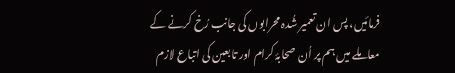فرمائیں، پس ان تعمیر شُدہ محرابوں کی جانب رُخ کرنے کے معاملے میں ہم پر اُن صحابۂ کرام اور تابعین کی اتباع لازم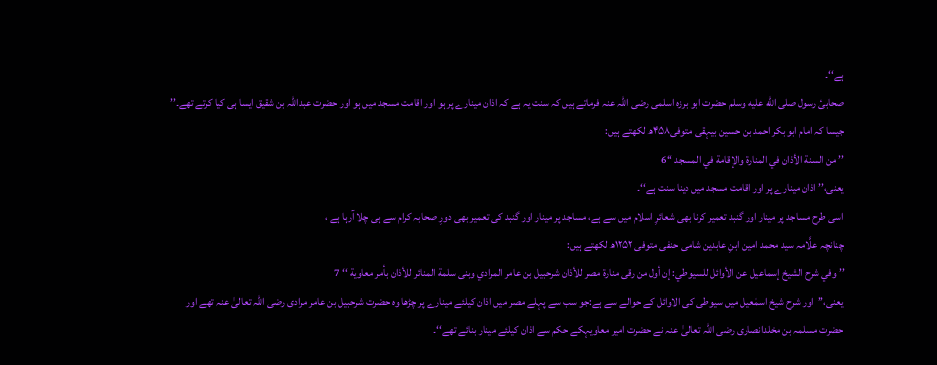ہے‘‘۔
صحابیٔ رسول صلى الله عليه وسلم حضرت ابو برزہ اسلمی رضی اللہ عنہ فرماتے ہیں کہ سنت یہ ہے کہ اذان مینارے پر ہو اور اقامت مسجد میں ہو اور حضرت عبداللہ بن شقیق ایسا ہی کیا کرتے تھے۔’’ جیسا کہ امام ابو بکر احمد بن حسین بیہقی متوفی۴۵۸ھ لکھتے ہیں:
’’ من السنة الأذان في المنارة والإقامة في المسجد ‘‘6
یعنی،’’ اذان مینارے پر اور اقامت مسجد میں دینا سنت ہے‘‘۔
اسی طرح مساجد پر مینار اور گنبد تعمیر کرنا بھی شعائرِ اسلام میں سے ہے، مساجد پر مینار اور گنبد کی تعمیر بھی دورِ صحابہ کرام سے ہی چلا آرہا ہے ،
چنانچہ علَّامہ سید محمد امین ابنِ عابدین شامی حنفی متوفی ۱۲۵۲ھ لکھتے ہیں:
’’ وفي شرح الشيخ إسماعيل عن الأوائل للسيوطي: إن أول من رقى منارة مصر للأذان شرحبيل بن عامر المرادي وبنى سلمة المنائر للأذان بأمر معاوية ‘‘ 7
یعنی،’’اور شرح شیخ اسمٰعیل میں سیوطی کی الاوائل کے حوالے سے ہے:جو سب سے پہلے مصر میں اذان کیلئے مینارے پر چڑھا وہ حضرت شرحبیل بن عامر مرادی رضی اللہ تعالیٰ عنہ تھے اور حضرت مسلمہ بن مخلدانصاری رضی اللہ تعالیٰ عنہ نے حضرت امیر معاویہکے حکم سے اذان کیلئے مینار بنائے تھے‘‘۔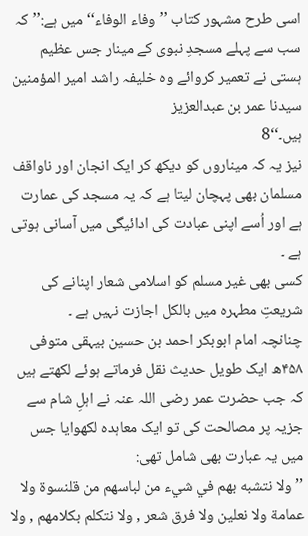اسی طرح مشہور کتاب ’’وفاء الوفاء‘‘ میں ہے:’’ کہ سب سے پہلے مسجدِ نبوی کے مینار جس عظیم ہستی نے تعمیر کروائے وہ خلیفہ راشد امیر المؤمنین سیدنا عمر بن عبدالعزیز
ہیں۔‘‘8
نیز یہ کہ میناروں کو دیکھ کر ایک انجان اور ناواقف مسلمان بھی پہچان لیتا ہے کہ یہ مسجد کی عمارت ہے اور اُسے اپنی عبادت کی ادائیگی میں آسانی ہوتی ہے ۔
کسی بھی غیر مسلم کو اسلامی شعار اپنانے کی شریعتِ مطہرہ میں بالکل اجازت نہیں ہے ۔
چنانچہ امام ابوبکر احمد بن حسین بیہقی متوفی ۴۵۸ھ ایک طویل حدیث نقل فرماتے ہوئے لکھتے ہیں کہ جب حضرت عمر رضی اللہ عنہ نے اہلِ شام سے جزیہ پر مصالحت کی تو ایک معاہدہ لکھوایا جس میں یہ عبارت بھی شامل تھی:
’’ ولا نتشبه بهم في شيء من لباسهم من قلنسوة ولا عمامة ولا نعلين ولا فرق شعر , ولا نتكلم بكلامهم , ولا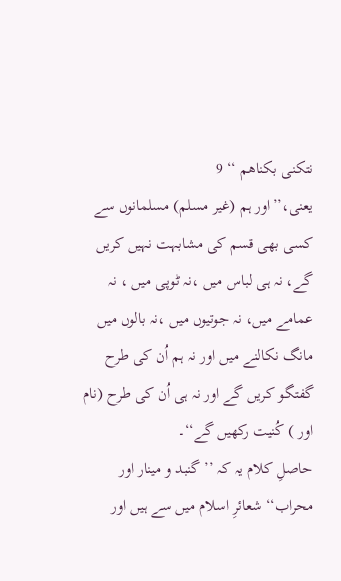نتكنى بكناهم ‘‘ 9
یعنی،’’اور ہم (غیر مسلم) مسلمانوں سے کسی بھی قسم کی مشابہت نہیں کریں گے، نہ ہی لباس میں ،نہ ٹوپی میں ، نہ عمامے میں، نہ جوتیوں میں ،نہ بالوں میں مانگ نکالنے میں اور نہ ہم اُن کی طرح گفتگو کریں گے اور نہ ہی اُن کی طرح (نام اور ) کُنیت رکھیں گے‘‘۔
حاصلِ کلام یہ کہ ’’گنبد و مینار اور محراب‘‘ شعائرِ اسلام میں سے ہیں اور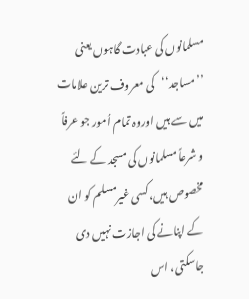مسلمانوں کی عبادت گاہوں یعنی ’’مساجد‘‘کی معروف ترین علامات میں سے ہیں اوروہ تمام اُمور جو عرفاً و شرعاً مسلمانوں کی مسجد کے لئے مخصوص ہیں، کسی غیرمسلم کو ان کے اپنانے کی اجازت نہیں دی جاسکتی، اس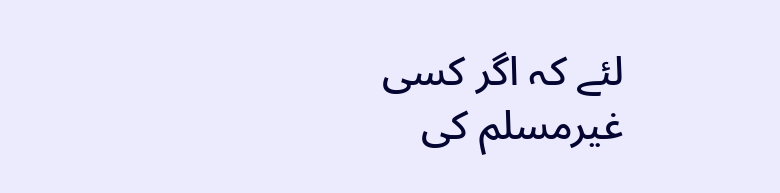لئے کہ اگر کسی غیرمسلم کی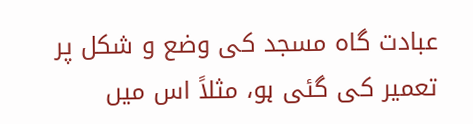عبادت گاہ مسجد کی وضع و شکل پر تعمیر کی گئی ہو، مثلاً اس میں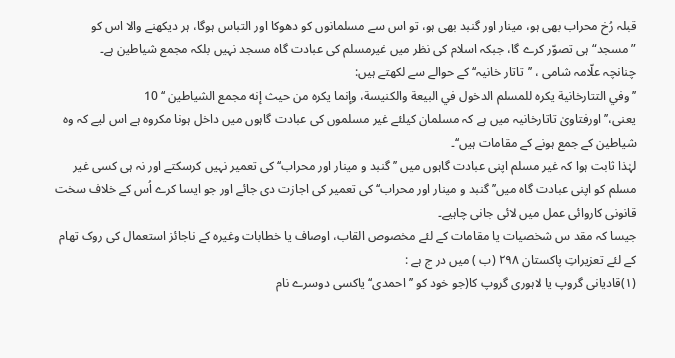قبلہ رُخ محراب بھی ہو، مینار اور گنبد بھی ہو، تو اس سے مسلمانوں کو دھوکا اور التباس ہوگا، ہر دیکھنے والا اس کو ”مسجد“ ہی تصوّر کرے گا، جبکہ اسلام کی نظر میں غیرمسلم کی عبادت گاہ مسجد نہیں بلکہ مجمع شیاطین ہے۔
چنانچہ علّامہ شامی ، ’’تاتار خانیہ‘‘ کے حوالے سے لکھتے ہیں:
’’ وفي التتارخانية يكره للمسلم الدخول في البيعة والكنيسة، وإنما يكره من حيث إنه مجمع الشياطين ‘‘ 10
یعنی،’’اورفتاویٰ تاتارخانیہ میں ہے کہ مسلمان کیلئے غیر مسلموں کی عبادت گاہوں میں داخل ہونا مکروہ ہے اس لیے کہ وہ شیاطین کے جمع ہونے کے مقامات ہیں‘‘۔
لہٰذا ثابت ہوا کہ غیر مسلم اپنی عبادت گاہوں میں ’’گنبد و مینار اور محراب‘‘کی تعمیر نہیں کرسکتے اور نہ ہی کسی غیر مسلم کو اپنی عبادت گاہ میں’’گنبد و مینار اور محراب‘‘ کی تعمیر کی اجازت دی جائے اور جو ایسا کرے اُس کے خلاف سخت قانونی کاروائی عمل میں لائی جانی چاہیے۔
جیسا کہ مقد س شخصیات یا مقامات کے لئے مخصوص القاب، اوصاف یا خطابات وغیرہ کے ناجائز استعمال کی روک تھام کے لئے تعزیراتِ پاکستان ۲۹۸ (ب ) میں در ج ہے :
(۱)قادیانی گروپ یا لاہوری گروپ کا(جو خود کو ’’احمدی‘‘ یاکسی دوسرے نام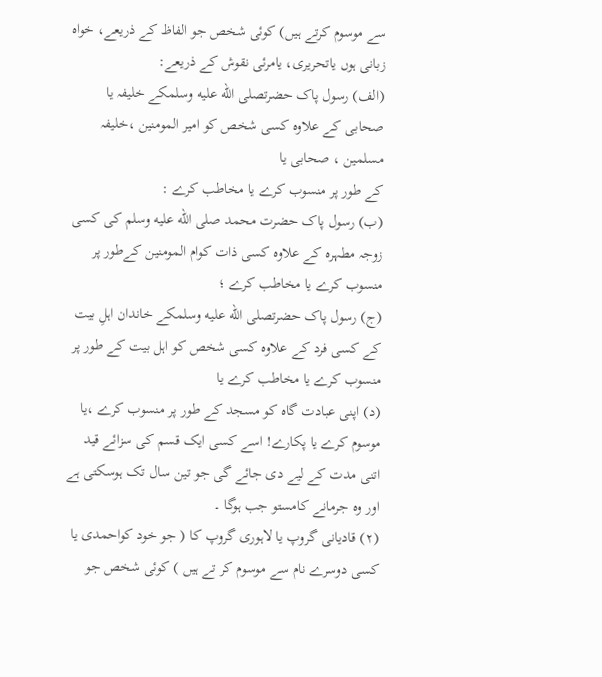سے موسوم کرتے ہیں) کوئی شخص جو الفاظ کے ذریعے، خواہ زبانی ہوں یاتحریری، یامرئی نقوش کے ذریعے:
(الف) رسول پاک حضرتصلى الله عليه وسلمکے خلیفہ یا صحابی کے علاوہ کسی شخص کو امیر المومنین ،خلیفہ مسلمین ، صحابی یا
کے طور پر منسوب کرے یا مخاطب کرے :
(ب) رسول پاک حضرت محمد صلى الله عليه وسلم کی کسی زوجہ مطہرہ کے علاوہ کسی ذات کوام المومنین کےطور پر منسوب کرے یا مخاطب کرے ؛
(ج) رسول پاک حضرتصلى الله عليه وسلمکے خاندان اہلِ بیت کے کسی فرد کے علاوہ کسی شخص کو اہل بیت کے طور پر منسوب کرے یا مخاطب کرے یا
(د) اپنی عبادت گاہ کو مسجد کے طور پر منسوب کرے ،یا موسوم کرے یا پکارے! اسے کسی ایک قسم کی سزائے قید اتنی مدت کے لیے دی جائے گی جو تین سال تک ہوسکتی ہے اور وہ جرمانے کامستو جب ہوگا ۔
(۲) قادیانی گروپ یا لاہوری گروپ کا ( جو خود کواحمدی یا کسی دوسرے نام سے موسوم کر تے ہیں ) کوئی شخص جو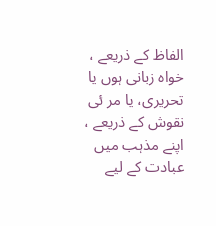الفاظ کے ذریعے ، خواہ زبانی ہوں یا تحریری، یا مر ئی نقوش کے ذریعے ، اپنے مذہب میں عبادت کے لیے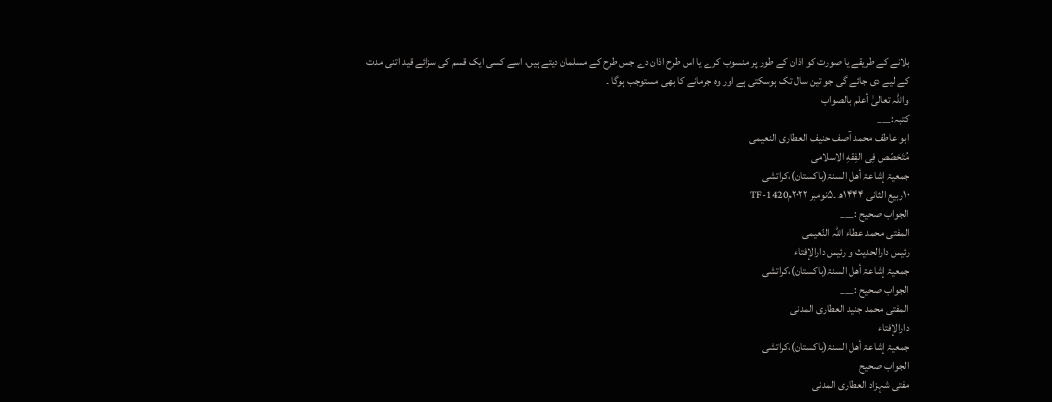بلانے کے طریقے یا صورت کو اذان کے طور پر منسوب کرے یا اس طرح اذان دے جس طرح کے مسلمان دیتے ہیں، اسے کسی ایک قسم کی سزائے قید اتنی مدت کے لیے دی جائے گی جو تین سال تک ہوسکتی ہے اور وہ جرمانے کا بھی مستوجب ہوگا ۔
واللّٰہ تعالیٰ أعلم بالصواب
کتبہ:___
ابو عاطف محمد آصف حنیف العطاری النعیمی
مُتَخصّص فِی الفِقهِ الاسلامی
جمعیۃ إشاعۃ أھل السنۃ(باکستان)،کراتشی
۱۰ربیع الثانی ۱۴۴۴ھ ۔۵نومبر ۲۰۲۲مTF-1420
الجواب صحیح :___
المفتی محمد عطاء اللّٰہ النّعیمی
رئیس دارالحدیث و رئیس دارالإفتاء
جمعیۃ إشاعۃ أھل السنۃ(باکستان)،کراتشی
الجواب صحیح :___
المفتی محمد جنید العطاری المدنی
دارالإفتاء
جمعیۃ إشاعۃ أھل السنۃ(باکستان)،کراتشی
الجواب صحیح
مفتی شہزاد العطاری المدنی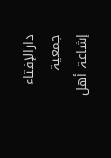دارالإفتاء
جمعیۃ إشاعۃ أھل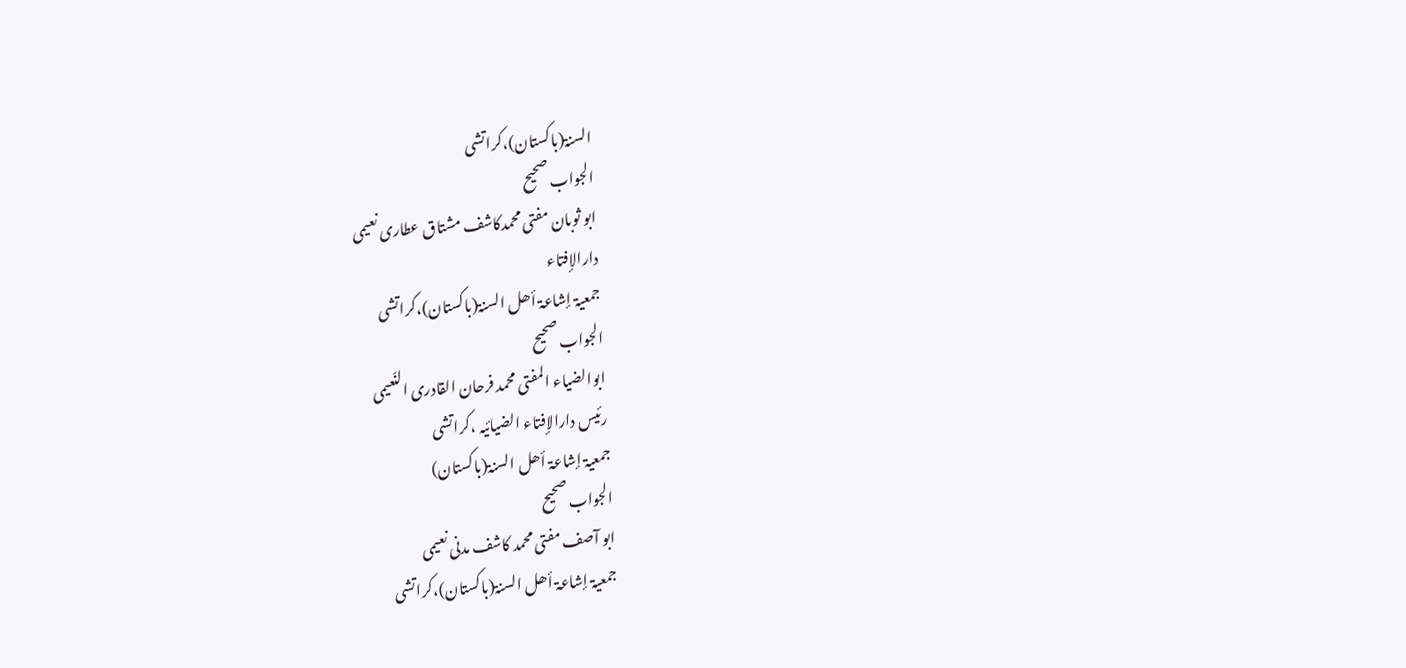السنۃ(باکستان)،کراتشی
الجواب صحیح
ابو ثوبان مفتی محمدکاشف مشتاق عطاری نعیمی
دارالإفتاء
جمعیۃ إشاعۃ أھل السنۃ(باکستان)،کراتشی
الجواب صحیح
ابوالضیاء المفتی محمد فرحان القادری النّعیمی
رئیس دارالإفتاء الضیائیہ ،کراتشی
جمعیۃ إشاعۃ أھل السنۃ(باکستان)
الجواب صحیح
ابو آصف مفتی محمد کاشف مدنی نعیمی
جمعیۃ إشاعۃ أھل السنۃ(باکستان)،کراتشی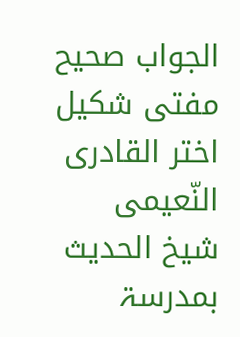الجواب صحیح
مفتی شکیل اختر القادری النّعیمی
شیخ الحدیث بمدرسۃ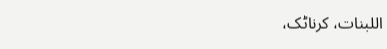اللبنات، کرناٹک،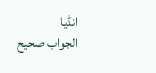انڈیا
الجواب صحیح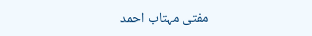مفتی مہتاب احمد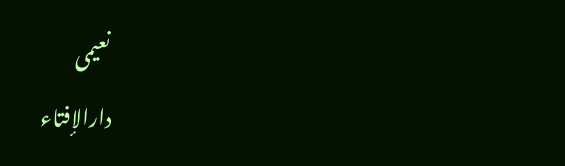نعیمی
دارالإفتاء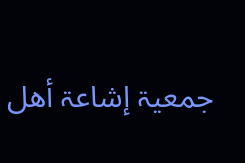جمعیۃ إشاعۃ أھل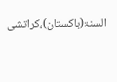السنۃ(باکستان)،کراتشی